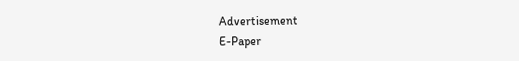Advertisement
E-Paper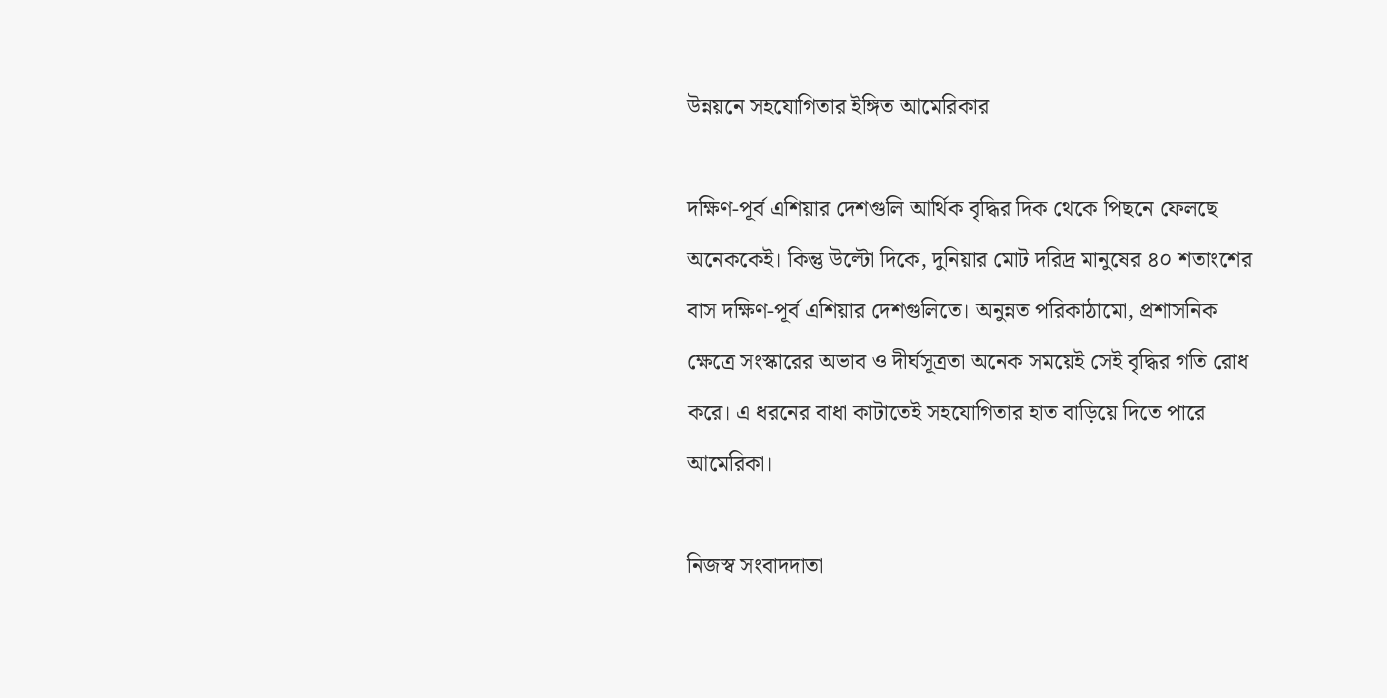উন্নয়নে সহযোগিতার ইঙ্গিত আমেরিকার

দক্ষিণ-পূর্ব এশিয়ার দেশগুলি আর্থিক বৃদ্ধির দিক থেকে পিছনে ফেলছে অনেককেই। কিন্তু উল্টো দিকে, দুনিয়ার মোট দরিদ্র মানুষের ৪০ শতাংশের বাস দক্ষিণ-পূর্ব এশিয়ার দেশগুলিতে। অনুন্নত পরিকাঠামো, প্রশাসনিক ক্ষেত্রে সংস্কারের অভাব ও দীর্ঘসূত্রতা অনেক সময়েই সেই বৃদ্ধির গতি রোধ করে। এ ধরনের বাধা কাটাতেই সহযোগিতার হাত বাড়িয়ে দিতে পারে আমেরিকা।

নিজস্ব সংবাদদাতা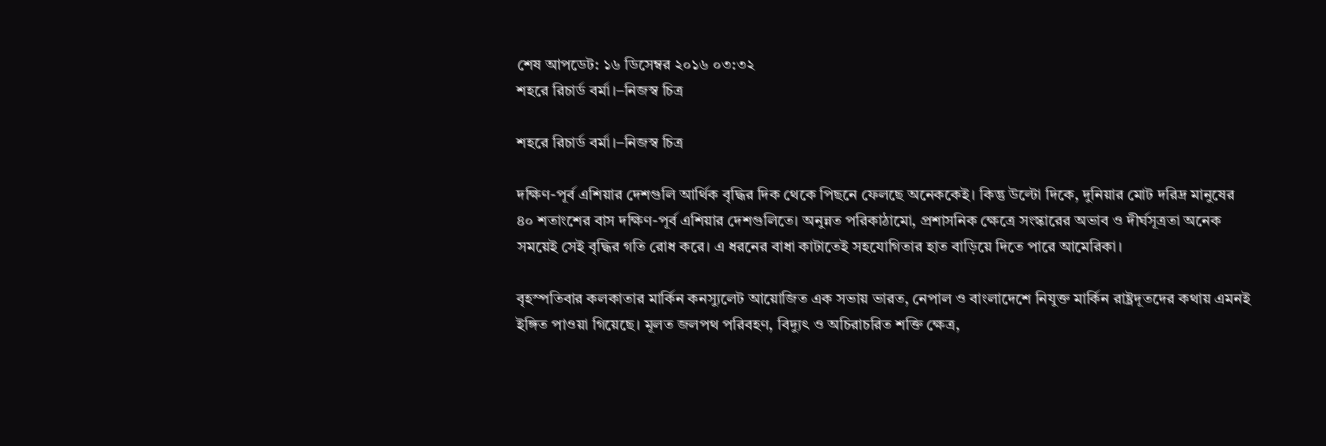শেষ আপডেট: ১৬ ডিসেম্বর ২০১৬ ০৩:৩২
শহরে রিচার্ড বর্মা।–নিজস্ব চিত্র

শহরে রিচার্ড বর্মা।–নিজস্ব চিত্র

দক্ষিণ-পূর্ব এশিয়ার দেশগুলি আর্থিক বৃদ্ধির দিক থেকে পিছনে ফেলছে অনেককেই। কিন্তু উল্টো দিকে, দুনিয়ার মোট দরিদ্র মানুষের ৪০ শতাংশের বাস দক্ষিণ-পূর্ব এশিয়ার দেশগুলিতে। অনুন্নত পরিকাঠামো, প্রশাসনিক ক্ষেত্রে সংস্কারের অভাব ও দীর্ঘসূত্রতা অনেক সময়েই সেই বৃদ্ধির গতি রোধ করে। এ ধরনের বাধা কাটাতেই সহযোগিতার হাত বাড়িয়ে দিতে পারে আমেরিকা।

বৃহস্পতিবার কলকাতার মার্কিন কনস্যুলেট আয়োজিত এক সভায় ভারত, নেপাল ও বাংলাদেশে নিযুক্ত মার্কিন রাষ্ট্রদূতদের কথায় এমনই ইঙ্গিত পাওয়া গিয়েছে। মূলত জলপথ পরিবহণ, বিদ্যুৎ ও অচিরাচরিত শক্তি ক্ষেত্র,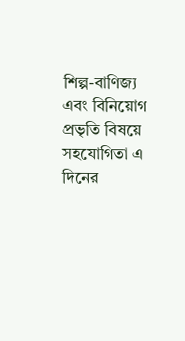শিল্প-বাণিজ্য এবং বিনিয়োগ প্রভৃতি বিষয়ে সহযোগিতা এ দিনের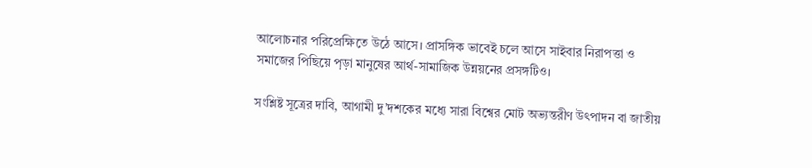আলোচনার পরিপ্রেক্ষিতে উঠে আসে। প্রাসঙ্গিক ভাবেই চলে আসে সাইবার নিরাপত্তা ও সমাজের পিছিয়ে প়ড়া মানুষের আর্থ-সামাজিক উন্নয়নের প্রসঙ্গটিও।

সংশ্লিষ্ট সূত্রের দাবি, আগামী দু’দশকের মধ্যে সারা বিশ্বের মোট অভ্যন্তরীণ উৎপাদন বা জাতীয়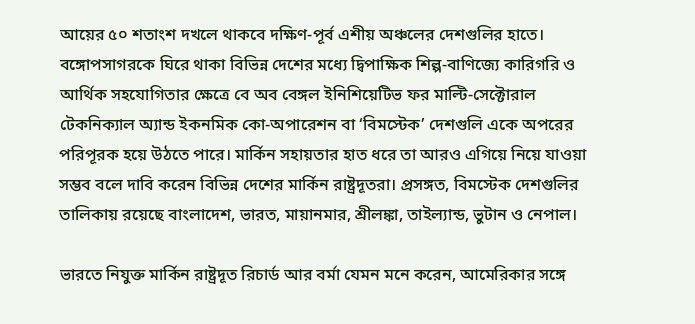আয়ের ৫০ শতাংশ দখলে থাকবে দক্ষিণ-পূর্ব এশীয় অঞ্চলের দেশগুলির হাতে। বঙ্গোপসাগরকে ঘিরে থাকা বিভিন্ন দেশের মধ্যে দ্বিপাক্ষিক শিল্প-বাণিজ্যে কারিগরি ও আর্থিক সহযোগিতার ক্ষেত্রে বে অব বেঙ্গল ইনিশিয়েটিভ ফর মাল্টি-সেক্টোরাল টেকনিক্যাল অ্যান্ড ইকনমিক কো-অপারেশন বা ‘বিমস্টেক’ দেশগুলি একে অপরের পরিপূরক হয়ে উঠতে পারে। মার্কিন সহায়তার হাত ধরে তা আরও এগিয়ে নিয়ে যাওয়া সম্ভব বলে দাবি করেন বিভিন্ন দেশের মার্কিন রাষ্ট্রদূতরা। প্রসঙ্গত, বিমস্টেক দেশগুলির তালিকায় রয়েছে বাংলাদেশ, ভারত, মায়ানমার, শ্রীলঙ্কা, তাইল্যান্ড, ভুটান ও নেপাল।

ভারতে নিযুক্ত মার্কিন রাষ্ট্রদূত রিচার্ড আর বর্মা যেমন মনে করেন, আমেরিকার সঙ্গে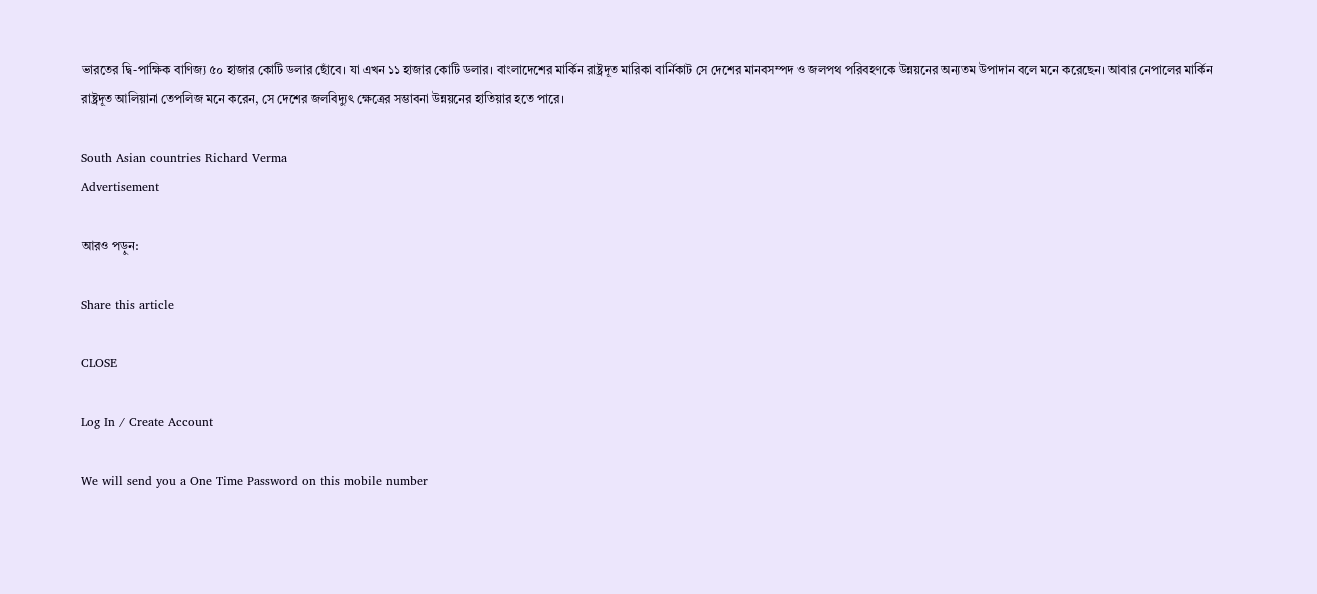ভারতের দ্বি-পাক্ষিক বাণিজ্য ৫০ হাজার কোটি ডলার ছোঁবে। যা এখন ১১ হাজার কোটি ডলার। বাংলাদেশের মার্কিন রাষ্ট্রদূত মারিকা বার্নিকাট সে দেশের মানবসম্পদ ও জলপথ পরিবহণকে উন্নয়নের অন্যতম উপাদান বলে মনে করেছেন। আবার নেপালের মার্কিন রাষ্ট্রদূত আলিয়ানা তেপলিজ মনে করেন, সে দেশের জলবিদ্যুৎ ক্ষেত্রের সম্ভাবনা উন্নয়নের হাতিয়ার হতে পারে।

South Asian countries Richard Verma
Advertisement

আরও পড়ুন:

Share this article

CLOSE

Log In / Create Account

We will send you a One Time Password on this mobile number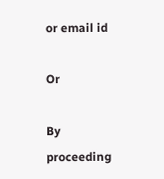or email id

Or

By proceeding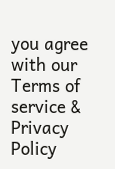you agree with our Terms of service & Privacy Policy